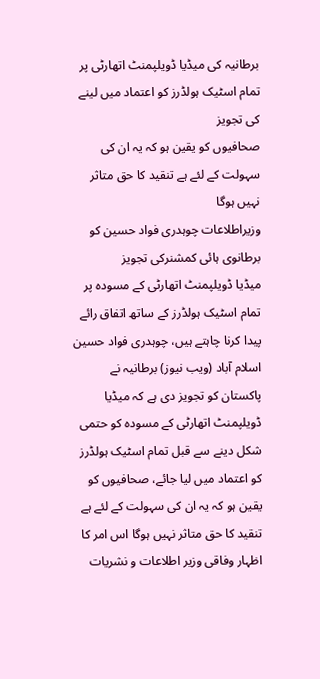برطانیہ کی میڈیا ڈویلپمنٹ اتھارٹی پر تمام اسٹیک ہولڈرز کو اعتماد میں لینے کی تجویز
صحافیوں کو یقین ہو کہ یہ ان کی سہولت کے لئے ہے تنقید کا حق متاثر نہیں ہوگا
وزیراطلاعات چوہدری فواد حسین کو برطانوی ہائی کمشنرکی تجویز
میڈیا ڈویلپمنٹ اتھارٹی کے مسودہ پر تمام اسٹیک ہولڈرز کے ساتھ اتفاق رائے پیدا کرنا چاہتے ہیں، چوہدری فواد حسین
اسلام آباد (ویب نیوز) برطانیہ نے پاکستان کو تجویز دی ہے کہ میڈیا ڈویلپمنٹ اتھارٹی کے مسودہ کو حتمی شکل دینے سے قبل تمام اسٹیک ہولڈرز کو اعتماد میں لیا جائے، صحافیوں کو یقین ہو کہ یہ ان کی سہولت کے لئے ہے تنقید کا حق متاثر نہیں ہوگا اس امر کا اظہار وفاقی وزیر اطلاعات و نشریات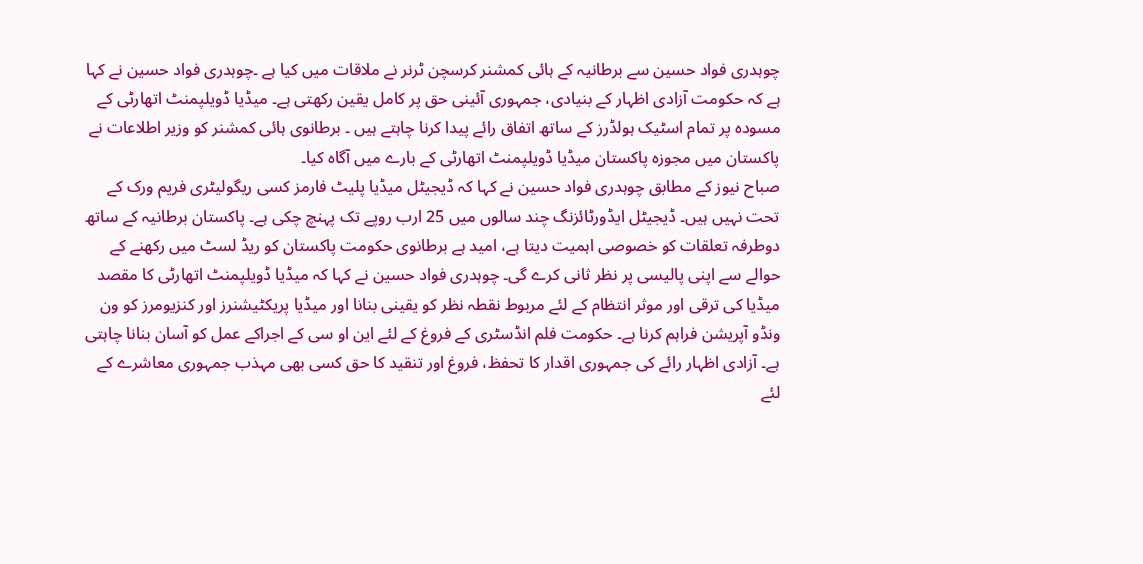چوہدری فواد حسین سے برطانیہ کے ہائی کمشنر کرسچن ٹرنر نے ملاقات میں کیا ہے ۔چوہدری فواد حسین نے کہا ہے کہ حکومت آزادی اظہار کے بنیادی، جمہوری آئینی حق پر کامل یقین رکھتی ہے۔ میڈیا ڈویلپمنٹ اتھارٹی کے مسودہ پر تمام اسٹیک ہولڈرز کے ساتھ اتفاق رائے پیدا کرنا چاہتے ہیں ۔ برطانوی ہائی کمشنر کو وزیر اطلاعات نے پاکستان میں مجوزہ پاکستان میڈیا ڈویلپمنٹ اتھارٹی کے بارے میں آگاہ کیا۔
صباح نیوز کے مطابق چوہدری فواد حسین نے کہا کہ ڈیجیٹل میڈیا پلیٹ فارمز کسی ریگولیٹری فریم ورک کے تحت نہیں ہیں۔ ڈیجیٹل ایڈورٹائزنگ چند سالوں میں 25 ارب روپے تک پہنچ چکی ہے۔ پاکستان برطانیہ کے ساتھ دوطرفہ تعلقات کو خصوصی اہمیت دیتا ہے، امید ہے برطانوی حکومت پاکستان کو ریڈ لسٹ میں رکھنے کے حوالے سے اپنی پالیسی پر نظر ثانی کرے گی۔ چوہدری فواد حسین نے کہا کہ میڈیا ڈویلپمنٹ اتھارٹی کا مقصد میڈیا کی ترقی اور موثر انتظام کے لئے مربوط نقطہ نظر کو یقینی بنانا اور میڈیا پریکٹیشنرز اور کنزیومرز کو ون ونڈو آپریشن فراہم کرنا ہے۔ حکومت فلم انڈسٹری کے فروغ کے لئے این او سی کے اجراکے عمل کو آسان بنانا چاہتی ہے۔ آزادی اظہار رائے کی جمہوری اقدار کا تحفظ، فروغ اور تنقید کا حق کسی بھی مہذب جمہوری معاشرے کے لئے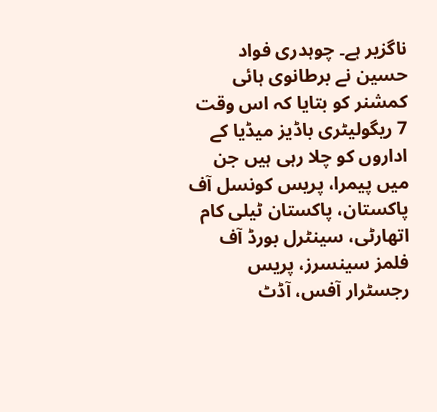ناگزیر ہے۔ چوہدری فواد حسین نے برطانوی ہائی کمشنر کو بتایا کہ اس وقت 7 ریگولیٹری باڈیز میڈیا کے اداروں کو چلا رہی ہیں جن میں پیمرا، پریس کونسل آف پاکستان، پاکستان ٹیلی کام اتھارٹی، سینٹرل بورڈ آف فلمز سینسرز، پریس رجسٹرار آفس، آڈٹ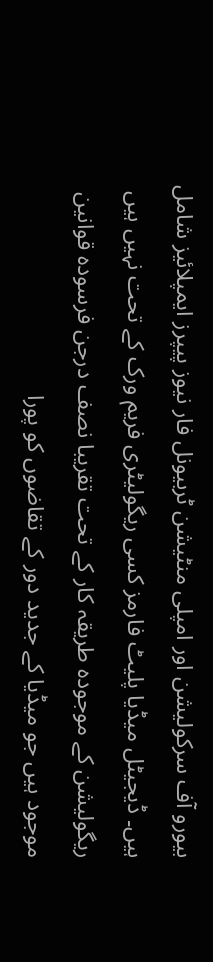بیورو آف سرکولیشن اور امپلی منٹیشن ٹربیونل فار نیوز پیپرز ایمپلائیز شامل ہیں۔ ڈیجیٹل میڈیا پلیٹ فارمز کسی ریگولیٹری فریم ورک کے تحت نہیں ہیں ریگولیشن کے موجودہ طریقہ کار کے تحت تقریبا نصف درجن فرسودہ قوانین موجود ہیں جو میڈیا کے جدید دور کے تقاضوں کو پورا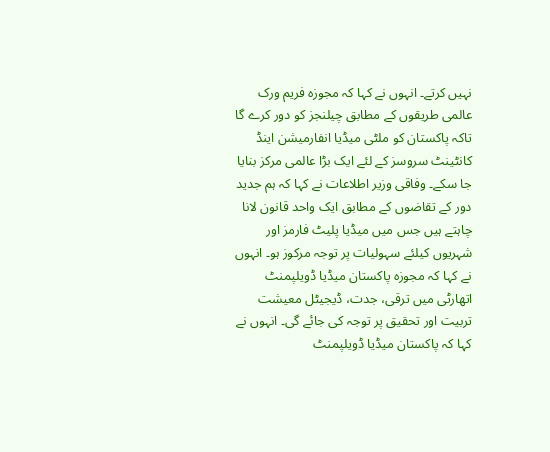نہیں کرتے۔ انہوں نے کہا کہ مجوزہ فریم ورک عالمی طریقوں کے مطابق چیلنجز کو دور کرے گا تاکہ پاکستان کو ملٹی میڈیا انفارمیشن اینڈ کانٹینٹ سروسز کے لئے ایک بڑا عالمی مرکز بنایا جا سکے۔ وفاقی وزیر اطلاعات نے کہا کہ ہم جدید دور کے تقاضوں کے مطابق ایک واحد قانون لانا چاہتے ہیں جس میں میڈیا پلیٹ فارمز اور شہریوں کیلئے سہولیات پر توجہ مرکوز ہو۔ انہوں نے کہا کہ مجوزہ پاکستان میڈیا ڈویلپمنٹ اتھارٹی میں ترقی، جدت، ڈیجیٹل معیشت تربیت اور تحقیق پر توجہ کی جائے گی۔ انہوں نے کہا کہ پاکستان میڈیا ڈویلپمنٹ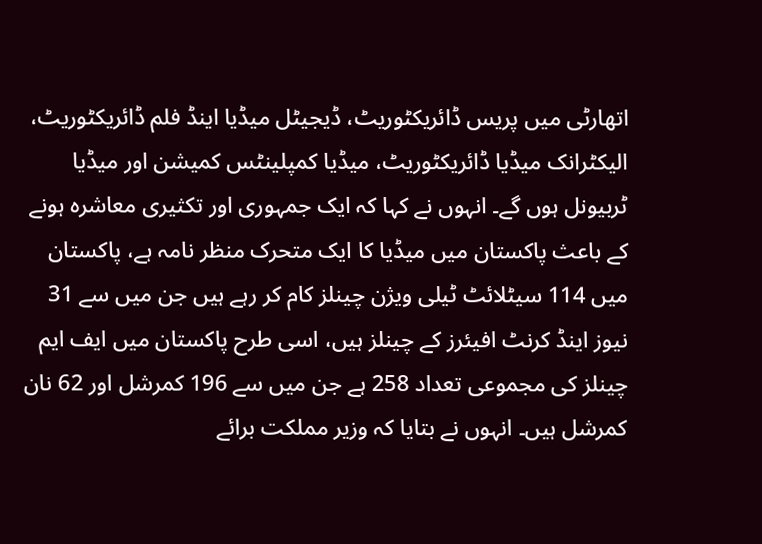اتھارٹی میں پریس ڈائریکٹوریٹ، ڈیجیٹل میڈیا اینڈ فلم ڈائریکٹوریٹ، الیکٹرانک میڈیا ڈائریکٹوریٹ، میڈیا کمپلینٹس کمیشن اور میڈیا ٹربیونل ہوں گے۔ انہوں نے کہا کہ ایک جمہوری اور تکثیری معاشرہ ہونے کے باعث پاکستان میں میڈیا کا ایک متحرک منظر نامہ ہے، پاکستان میں 114 سیٹلائٹ ٹیلی ویژن چینلز کام کر رہے ہیں جن میں سے 31 نیوز اینڈ کرنٹ افیئرز کے چینلز ہیں، اسی طرح پاکستان میں ایف ایم چینلز کی مجموعی تعداد 258 ہے جن میں سے 196 کمرشل اور 62 نان کمرشل ہیں۔ انہوں نے بتایا کہ وزیر مملکت برائے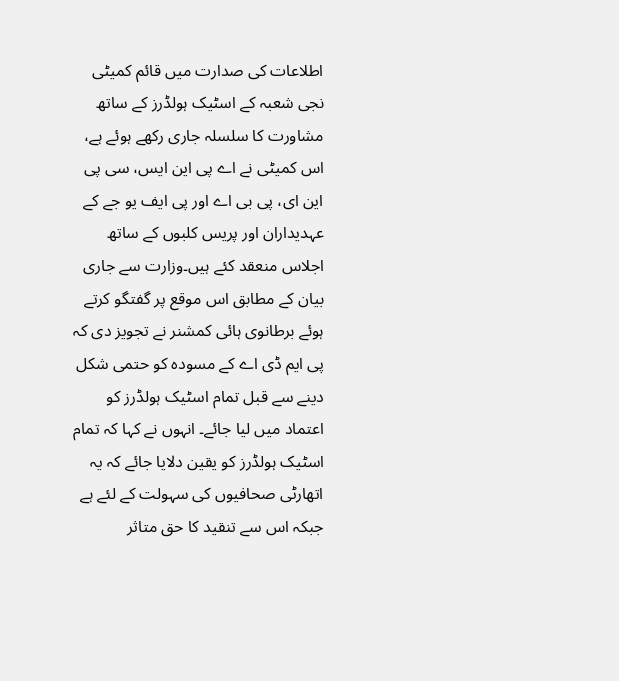اطلاعات کی صدارت میں قائم کمیٹی نجی شعبہ کے اسٹیک ہولڈرز کے ساتھ مشاورت کا سلسلہ جاری رکھے ہوئے ہے، اس کمیٹی نے اے پی این ایس، سی پی این ای، پی بی اے اور پی ایف یو جے کے عہدیداران اور پریس کلبوں کے ساتھ اجلاس منعقد کئے ہیں۔وزارت سے جاری بیان کے مطابق اس موقع پر گفتگو کرتے ہوئے برطانوی ہائی کمشنر نے تجویز دی کہ پی ایم ڈی اے کے مسودہ کو حتمی شکل دینے سے قبل تمام اسٹیک ہولڈرز کو اعتماد میں لیا جائے۔ انہوں نے کہا کہ تمام اسٹیک ہولڈرز کو یقین دلایا جائے کہ یہ اتھارٹی صحافیوں کی سہولت کے لئے ہے جبکہ اس سے تنقید کا حق متاثر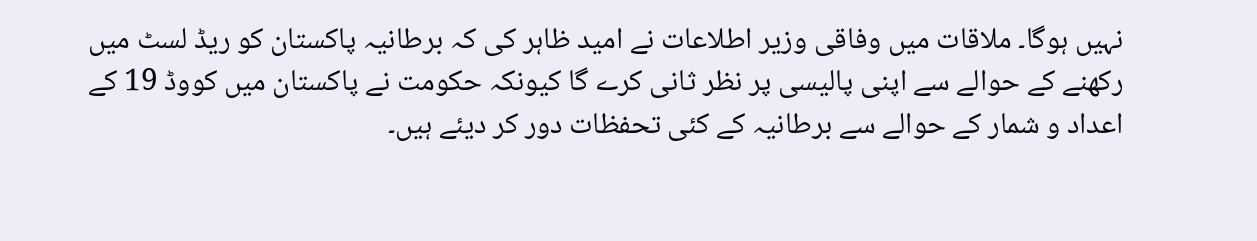نہیں ہوگا۔ ملاقات میں وفاقی وزیر اطلاعات نے امید ظاہر کی کہ برطانیہ پاکستان کو ریڈ لسٹ میں رکھنے کے حوالے سے اپنی پالیسی پر نظر ثانی کرے گا کیونکہ حکومت نے پاکستان میں کووڈ 19 کے اعداد و شمار کے حوالے سے برطانیہ کے کئی تحفظات دور کر دیئے ہیں۔